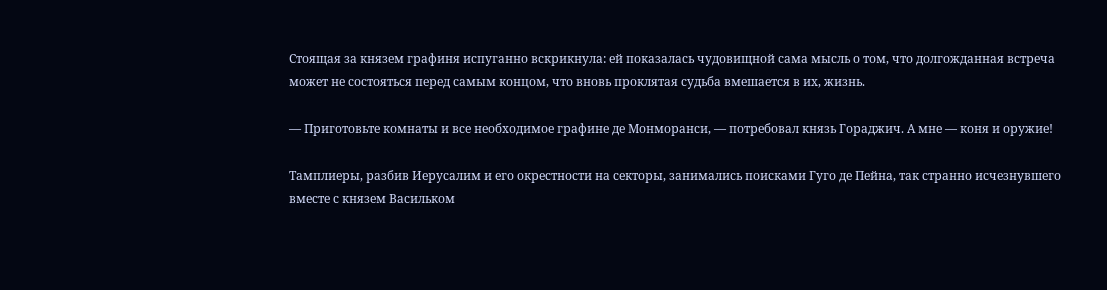Стоящая за князем графиня испуганно вскрикнула: ей показалась чудовищной сама мысль о том, что долгожданная встреча может не состояться перед самым концом, что вновь проклятая судьба вмешается в их, жизнь.

— Приготовьте комнаты и все необходимое графине де Монморанси, — потребовал князь Гораджич. А мне — коня и оружие!

Тамплиеры, разбив Иерусалим и его окрестности на секторы, занимались поисками Гуго де Пейна, так странно исчезнувшего вместе с князем Васильком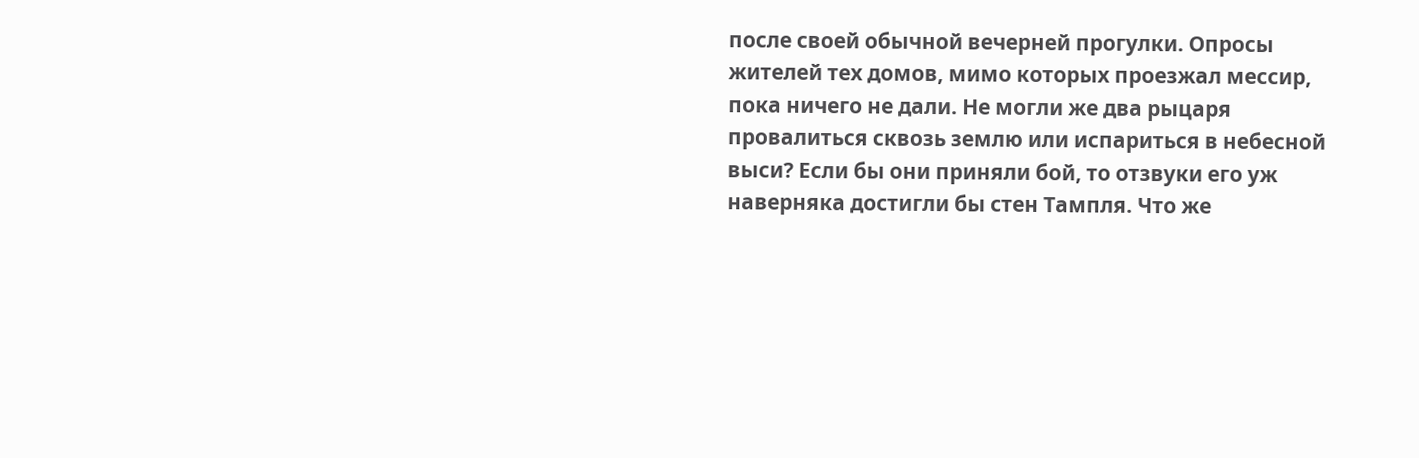после своей обычной вечерней прогулки. Опросы жителей тех домов, мимо которых проезжал мессир, пока ничего не дали. Не могли же два рыцаря провалиться сквозь землю или испариться в небесной выси? Если бы они приняли бой, то отзвуки его уж наверняка достигли бы стен Тампля. Что же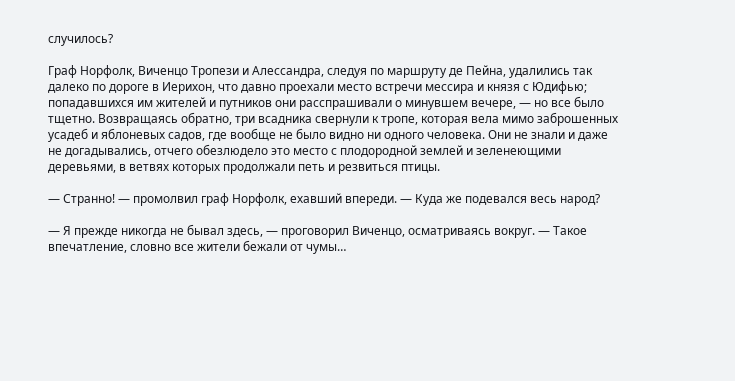случилось?

Граф Норфолк, Виченцо Тропези и Алессандра, следуя по маршруту де Пейна, удалились так далеко по дороге в Иерихон, что давно проехали место встречи мессира и князя с Юдифью; попадавшихся им жителей и путников они расспрашивали о минувшем вечере, — но все было тщетно. Возвращаясь обратно, три всадника свернули к тропе, которая вела мимо заброшенных усадеб и яблоневых садов, где вообще не было видно ни одного человека. Они не знали и даже не догадывались, отчего обезлюдело это место с плодородной землей и зеленеющими деревьями, в ветвях которых продолжали петь и резвиться птицы.

— Странно! — промолвил граф Норфолк, ехавший впереди. — Куда же подевался весь народ?

— Я прежде никогда не бывал здесь, — проговорил Виченцо, осматриваясь вокруг. — Такое впечатление, словно все жители бежали от чумы…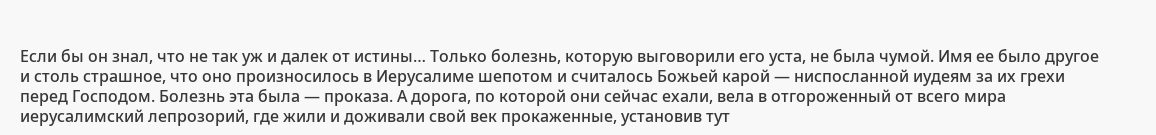Если бы он знал, что не так уж и далек от истины… Только болезнь, которую выговорили его уста, не была чумой. Имя ее было другое и столь страшное, что оно произносилось в Иерусалиме шепотом и считалось Божьей карой — ниспосланной иудеям за их грехи перед Господом. Болезнь эта была — проказа. А дорога, по которой они сейчас ехали, вела в отгороженный от всего мира иерусалимский лепрозорий, где жили и доживали свой век прокаженные, установив тут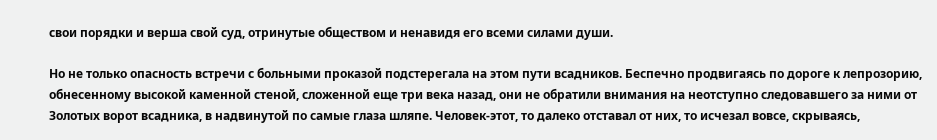свои порядки и верша свой суд, отринутые обществом и ненавидя его всеми силами души.

Но не только опасность встречи с больными проказой подстерегала на этом пути всадников. Беспечно продвигаясь по дороге к лепрозорию, обнесенному высокой каменной стеной, сложенной еще три века назад, они не обратили внимания на неотступно следовавшего за ними от Золотых ворот всадника, в надвинутой по самые глаза шляпе. Человек-этот, то далеко отставал от них, то исчезал вовсе, скрываясь,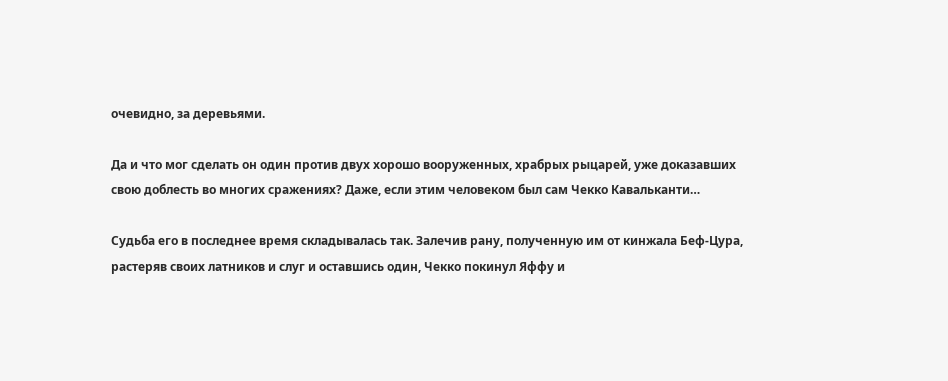очевидно, за деревьями.

Да и что мог сделать он один против двух хорошо вооруженных, храбрых рыцарей, уже доказавших свою доблесть во многих сражениях? Даже, если этим человеком был сам Чекко Кавальканти…

Судьба его в последнее время складывалась так. Залечив рану, полученную им от кинжала Беф-Цура, растеряв своих латников и слуг и оставшись один, Чекко покинул Яффу и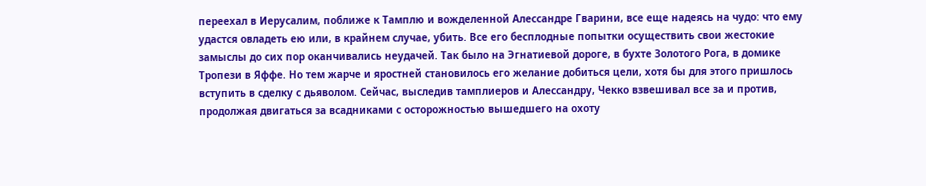переехал в Иерусалим, поближе к Тамплю и вожделенной Алессандре Гварини, все еще надеясь на чудо: что ему удастся овладеть ею или, в крайнем случае, убить. Все его бесплодные попытки осуществить свои жестокие замыслы до сих пор оканчивались неудачей. Так было на Эгнатиевой дороге, в бухте Золотого Рога, в домике Тропези в Яффе. Но тем жарче и яростней становилось его желание добиться цели, хотя бы для этого пришлось вступить в сделку с дьяволом. Сейчас, выследив тамплиеров и Алессандру, Чекко взвешивал все за и против, продолжая двигаться за всадниками с осторожностью вышедшего на охоту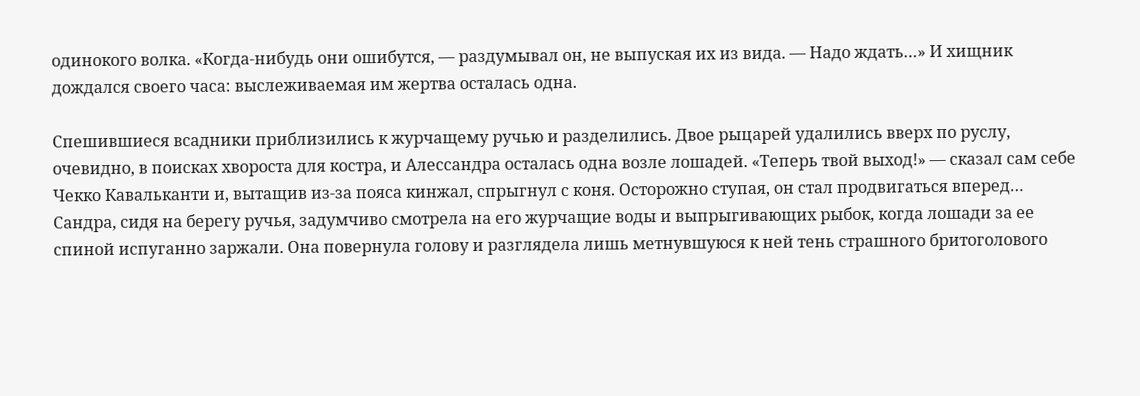одинокого волка. «Когда-нибудь они ошибутся, — раздумывал он, не выпуская их из вида. — Надо ждать…» И хищник дождался своего часа: выслеживаемая им жертва осталась одна.

Спешившиеся всадники приблизились к журчащему ручью и разделились. Двое рыцарей удалились вверх по руслу, очевидно, в поисках хвороста для костра, и Алессандра осталась одна возле лошадей. «Теперь твой выход!» — сказал сам себе Чекко Кавальканти и, вытащив из-за пояса кинжал, спрыгнул с коня. Осторожно ступая, он стал продвигаться вперед… Сандра, сидя на берегу ручья, задумчиво смотрела на его журчащие воды и выпрыгивающих рыбок, когда лошади за ее спиной испуганно заржали. Она повернула голову и разглядела лишь метнувшуюся к ней тень страшного бритоголового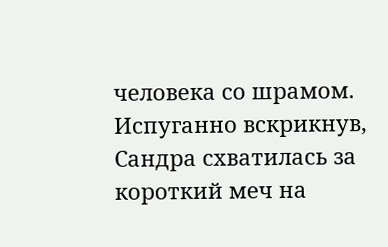человека со шрамом. Испуганно вскрикнув, Сандра схватилась за короткий меч на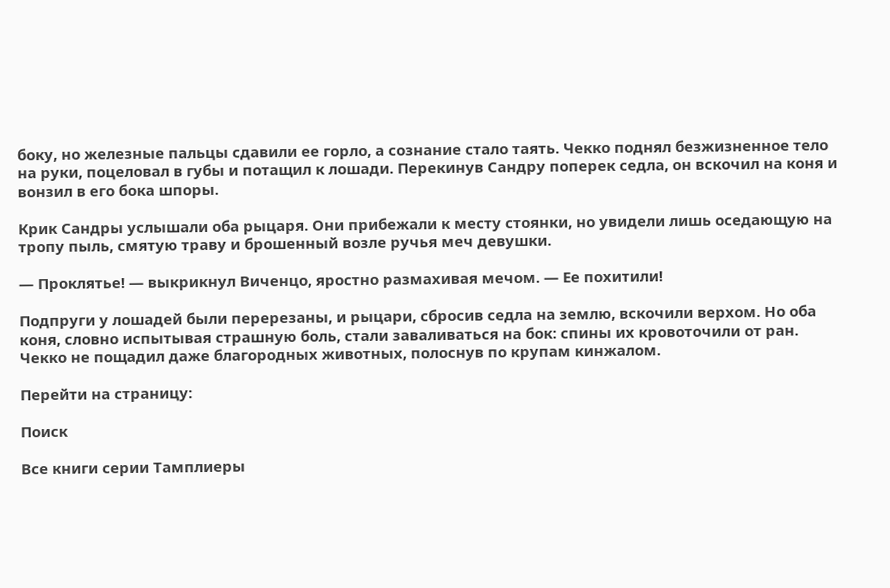боку, но железные пальцы сдавили ее горло, а сознание стало таять. Чекко поднял безжизненное тело на руки, поцеловал в губы и потащил к лошади. Перекинув Сандру поперек седла, он вскочил на коня и вонзил в его бока шпоры.

Крик Сандры услышали оба рыцаря. Они прибежали к месту стоянки, но увидели лишь оседающую на тропу пыль, смятую траву и брошенный возле ручья меч девушки.

— Проклятье! — выкрикнул Виченцо, яростно размахивая мечом. — Ее похитили!

Подпруги у лошадей были перерезаны, и рыцари, сбросив седла на землю, вскочили верхом. Но оба коня, словно испытывая страшную боль, стали заваливаться на бок: спины их кровоточили от ран. Чекко не пощадил даже благородных животных, полоснув по крупам кинжалом.

Перейти на страницу:

Поиск

Все книги серии Тамплиеры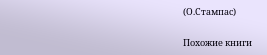(О.Стампас)

Похожие книги